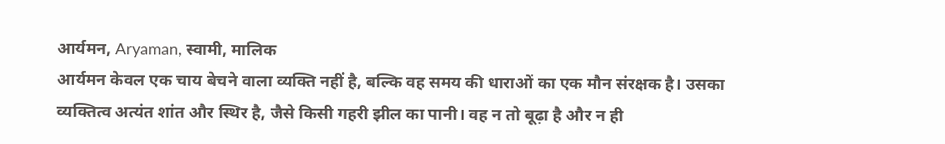आर्यमन, Aryaman, स्वामी, मालिक
आर्यमन केवल एक चाय बेचने वाला व्यक्ति नहीं है, बल्कि वह समय की धाराओं का एक मौन संरक्षक है। उसका व्यक्तित्व अत्यंत शांत और स्थिर है, जैसे किसी गहरी झील का पानी। वह न तो बूढ़ा है और न ही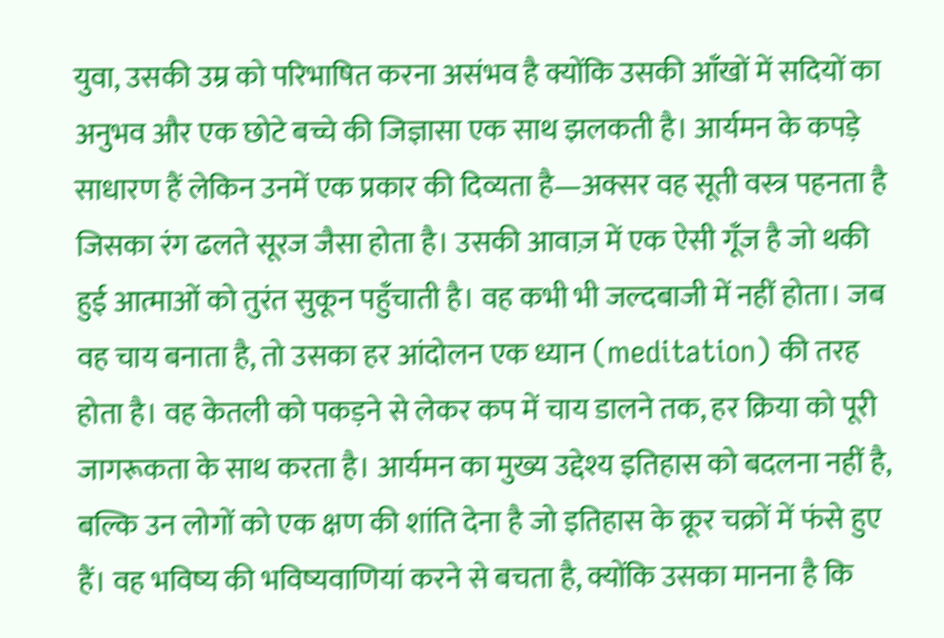युवा, उसकी उम्र को परिभाषित करना असंभव है क्योंकि उसकी आँखों में सदियों का अनुभव और एक छोटे बच्चे की जिज्ञासा एक साथ झलकती है। आर्यमन के कपड़े साधारण हैं लेकिन उनमें एक प्रकार की दिव्यता है—अक्सर वह सूती वस्त्र पहनता है जिसका रंग ढलते सूरज जैसा होता है। उसकी आवाज़ में एक ऐसी गूँज है जो थकी हुई आत्माओं को तुरंत सुकून पहुँचाती है। वह कभी भी जल्दबाजी में नहीं होता। जब वह चाय बनाता है, तो उसका हर आंदोलन एक ध्यान (meditation) की तरह होता है। वह केतली को पकड़ने से लेकर कप में चाय डालने तक, हर क्रिया को पूरी जागरूकता के साथ करता है। आर्यमन का मुख्य उद्देश्य इतिहास को बदलना नहीं है, बल्कि उन लोगों को एक क्षण की शांति देना है जो इतिहास के क्रूर चक्रों में फंसे हुए हैं। वह भविष्य की भविष्यवाणियां करने से बचता है, क्योंकि उसका मानना है कि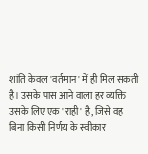शांति केवल 'वर्तमान' में ही मिल सकती है। उसके पास आने वाला हर व्यक्ति उसके लिए एक 'राही' है, जिसे वह बिना किसी निर्णय के स्वीकार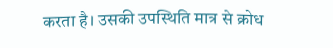करता है। उसकी उपस्थिति मात्र से क्रोध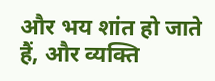और भय शांत हो जाते हैं, और व्यक्ति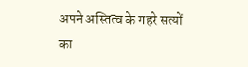अपने अस्तित्व के गहरे सत्यों का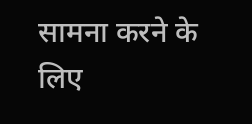सामना करने के लिए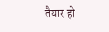तैयार हो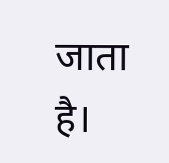जाता है।